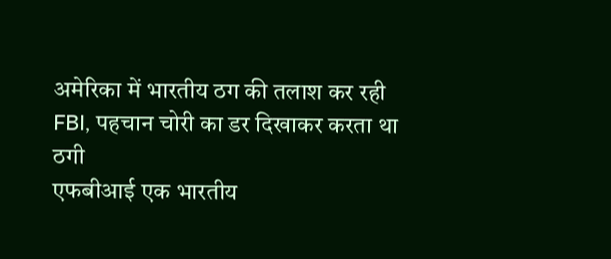अमेरिका में भारतीय ठग की तलाश कर रही FBI, पहचान चोरी का डर दिखाकर करता था ठगी
एफबीआई एक भारतीय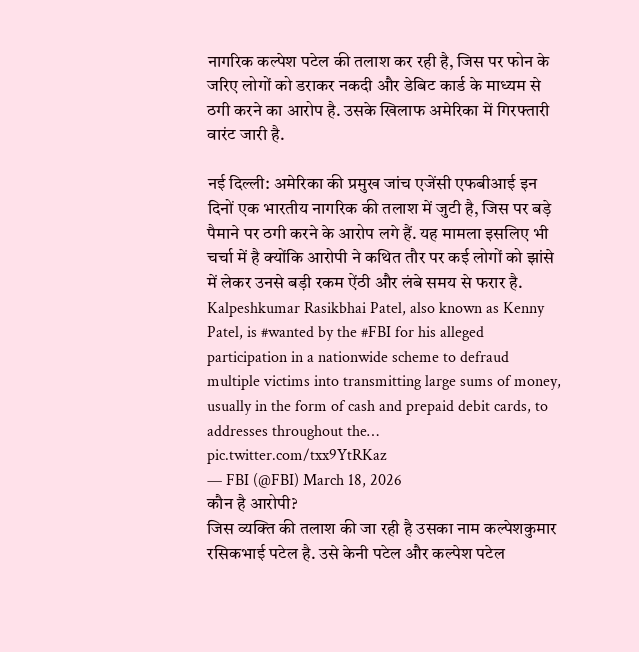नागरिक कल्पेश पटेल की तलाश कर रही है, जिस पर फोन के जरिए लोगों को डराकर नकदी और डेबिट कार्ड के माध्यम से ठगी करने का आरोप है. उसके खिलाफ अमेरिका में गिरफ्तारी वारंट जारी है.

नई दिल्ली: अमेरिका की प्रमुख जांच एजेंसी एफबीआई इन दिनों एक भारतीय नागरिक की तलाश में जुटी है, जिस पर बड़े पैमाने पर ठगी करने के आरोप लगे हैं. यह मामला इसलिए भी चर्चा में है क्योंकि आरोपी ने कथित तौर पर कई लोगों को झांसे में लेकर उनसे बड़ी रकम ऐंठी और लंबे समय से फरार है.
Kalpeshkumar Rasikbhai Patel, also known as Kenny Patel, is #wanted by the #FBI for his alleged participation in a nationwide scheme to defraud multiple victims into transmitting large sums of money, usually in the form of cash and prepaid debit cards, to addresses throughout the… pic.twitter.com/txx9YtRKaz
— FBI (@FBI) March 18, 2026
कौन है आरोपी?
जिस व्यक्ति की तलाश की जा रही है उसका नाम कल्पेशकुमार रसिकभाई पटेल है. उसे केनी पटेल और कल्पेश पटेल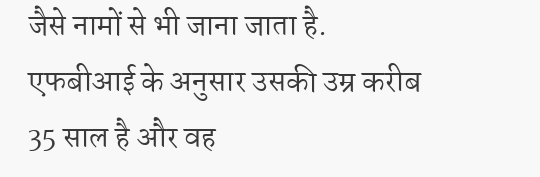जैसे नामों से भी जाना जाता है. एफबीआई के अनुसार उसकी उम्र करीब 35 साल है और वह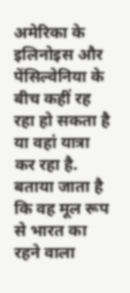अमेरिका के इलिनोइस और पेंसिल्वेनिया के बीच कहीं रह रहा हो सकता है या वहां यात्रा कर रहा है. बताया जाता है कि वह मूल रूप से भारत का रहने वाला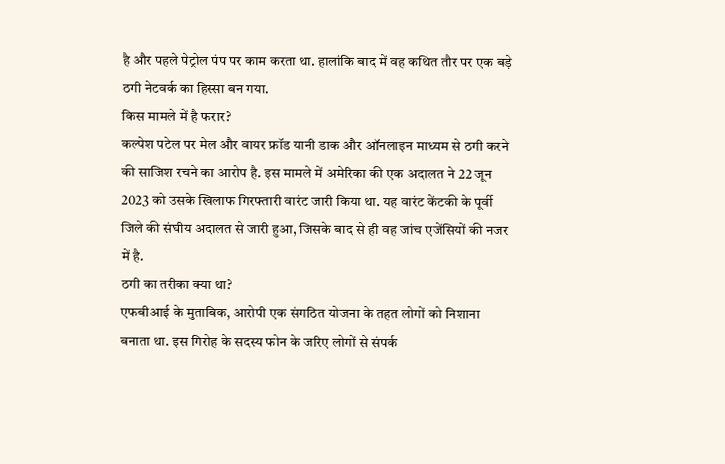है और पहले पेट्रोल पंप पर काम करता था. हालांकि बाद में वह कथित तौर पर एक बड़े ठगी नेटवर्क का हिस्सा बन गया.
किस मामले में है फरार?
कल्पेश पटेल पर मेल और वायर फ्रॉड यानी डाक और ऑनलाइन माध्यम से ठगी करने की साजिश रचने का आरोप है. इस मामले में अमेरिका की एक अदालत ने 22 जून 2023 को उसके खिलाफ गिरफ्तारी वारंट जारी किया था. यह वारंट केंटकी के पूर्वी जिले की संघीय अदालत से जारी हुआ, जिसके बाद से ही वह जांच एजेंसियों की नजर में है.
ठगी का तरीका क्या था?
एफबीआई के मुताबिक, आरोपी एक संगठित योजना के तहत लोगों को निशाना बनाता था. इस गिरोह के सदस्य फोन के जरिए लोगों से संपर्क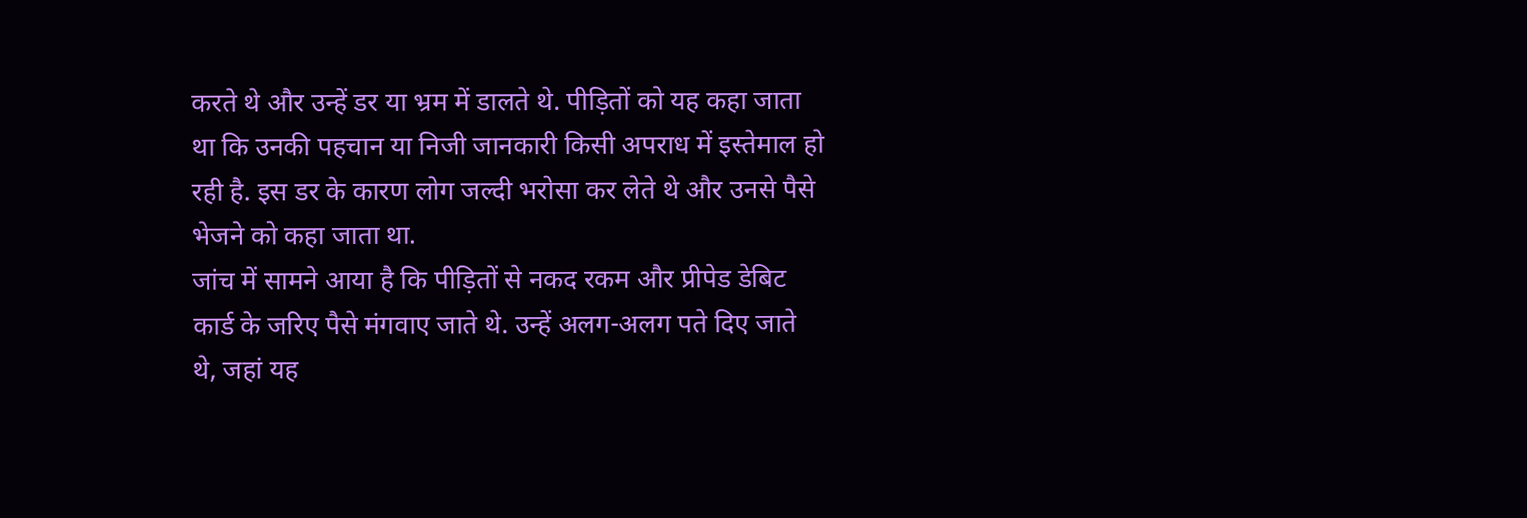करते थे और उन्हें डर या भ्रम में डालते थे. पीड़ितों को यह कहा जाता था कि उनकी पहचान या निजी जानकारी किसी अपराध में इस्तेमाल हो रही है. इस डर के कारण लोग जल्दी भरोसा कर लेते थे और उनसे पैसे भेजने को कहा जाता था.
जांच में सामने आया है कि पीड़ितों से नकद रकम और प्रीपेड डेबिट कार्ड के जरिए पैसे मंगवाए जाते थे. उन्हें अलग-अलग पते दिए जाते थे, जहां यह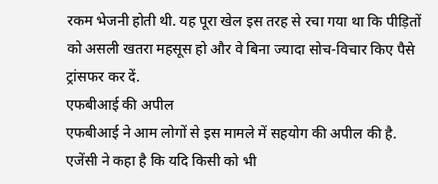रकम भेजनी होती थी. यह पूरा खेल इस तरह से रचा गया था कि पीड़ितों को असली खतरा महसूस हो और वे बिना ज्यादा सोच-विचार किए पैसे ट्रांसफर कर दें.
एफबीआई की अपील
एफबीआई ने आम लोगों से इस मामले में सहयोग की अपील की है. एजेंसी ने कहा है कि यदि किसी को भी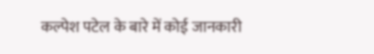कल्पेश पटेल के बारे में कोई जानकारी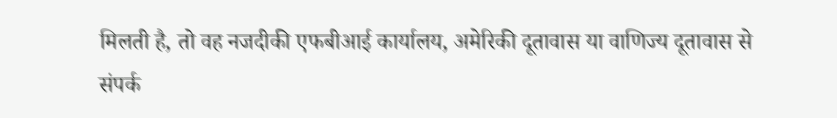मिलती है, तो वह नजदीकी एफबीआई कार्यालय, अमेरिकी दूतावास या वाणिज्य दूतावास से संपर्क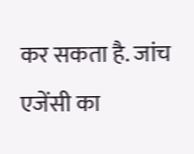कर सकता है. जांच एजेंसी का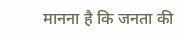मानना है कि जनता की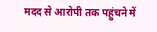मदद से आरोपी तक पहुंचने में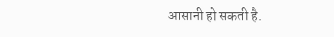आसानी हो सकती है.